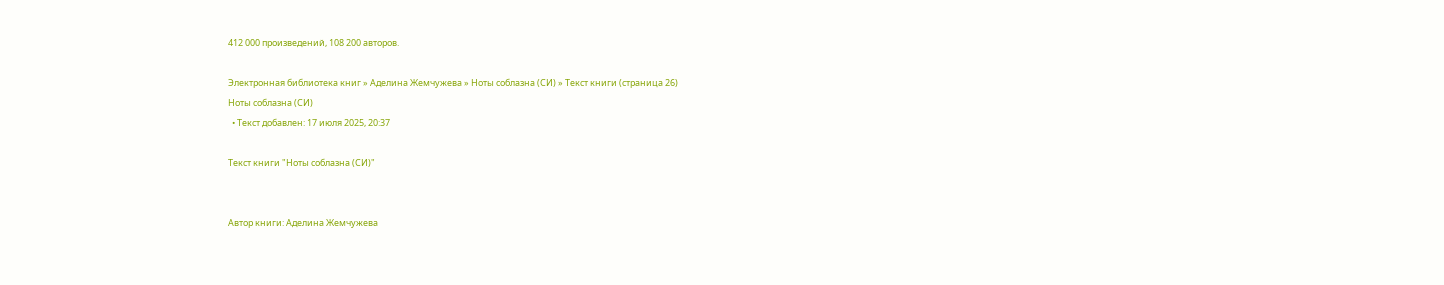412 000 произведений, 108 200 авторов.

Электронная библиотека книг » Аделина Жемчужева » Ноты соблазна (СИ) » Текст книги (страница 26)
Ноты соблазна (СИ)
  • Текст добавлен: 17 июля 2025, 20:37

Текст книги "Ноты соблазна (СИ)"


Автор книги: Аделина Жемчужева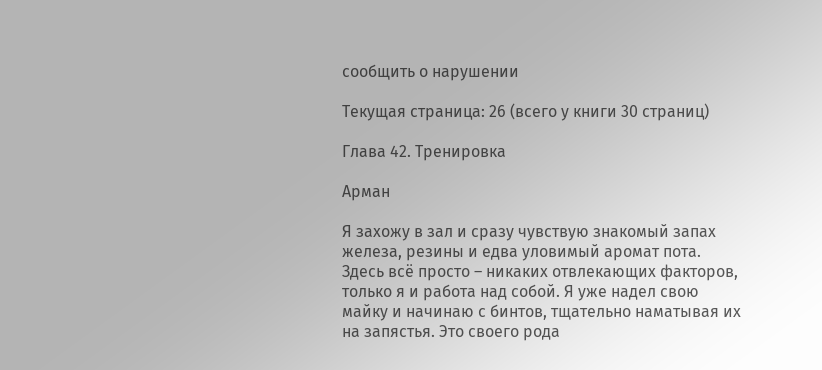сообщить о нарушении

Текущая страница: 26 (всего у книги 30 страниц)

Глава 42. Тренировка

Арман

Я захожу в зал и сразу чувствую знакомый запах железа, резины и едва уловимый аромат пота. Здесь всё просто – никаких отвлекающих факторов, только я и работа над собой. Я уже надел свою майку и начинаю с бинтов, тщательно наматывая их на запястья. Это своего рода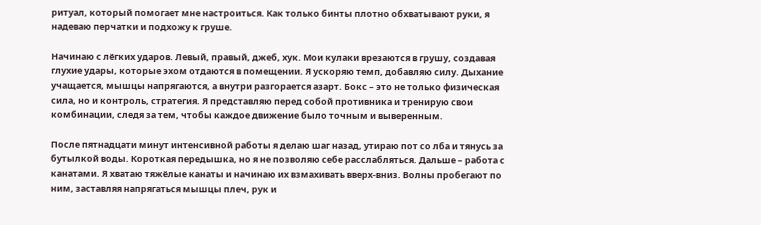ритуал, который помогает мне настроиться. Как только бинты плотно обхватывают руки, я надеваю перчатки и подхожу к груше.

Начинаю с лёгких ударов. Левый, правый, джеб, хук. Мои кулаки врезаются в грушу, создавая глухие удары, которые эхом отдаются в помещении. Я ускоряю темп, добавляю силу. Дыхание учащается, мышцы напрягаются, а внутри разгорается азарт. Бокс – это не только физическая сила, но и контроль, стратегия. Я представляю перед собой противника и тренирую свои комбинации, следя за тем, чтобы каждое движение было точным и выверенным.

После пятнадцати минут интенсивной работы я делаю шаг назад, утираю пот со лба и тянусь за бутылкой воды. Короткая передышка, но я не позволяю себе расслабляться. Дальше – работа с канатами. Я хватаю тяжёлые канаты и начинаю их взмахивать вверх-вниз. Волны пробегают по ним, заставляя напрягаться мышцы плеч, рук и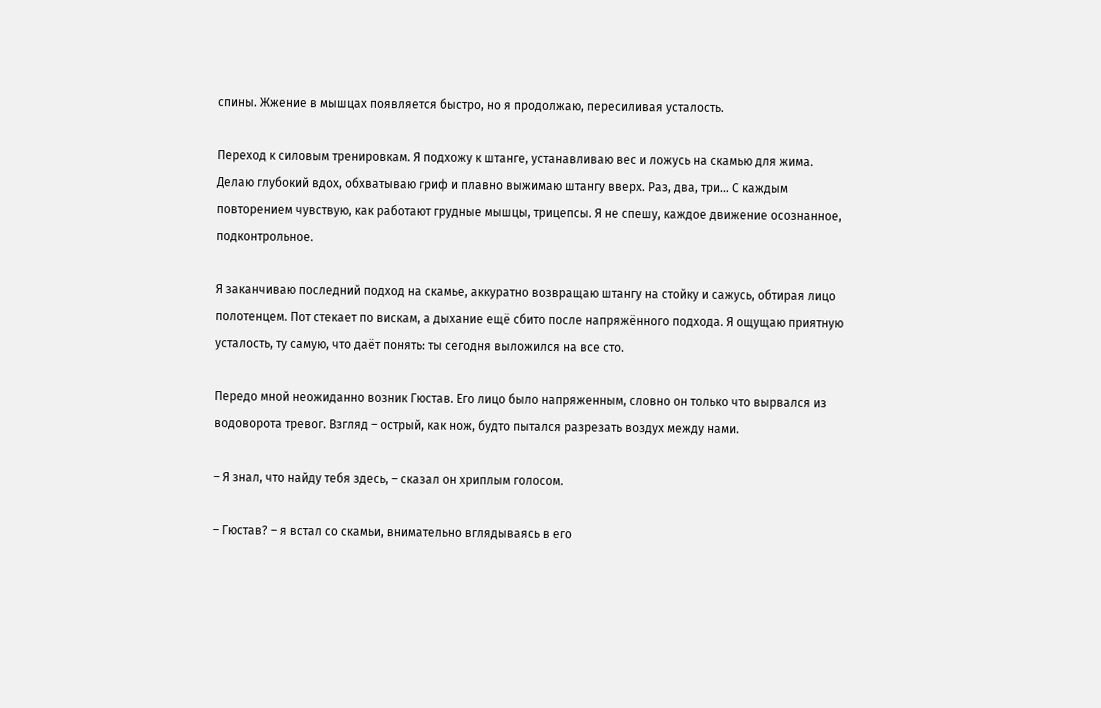спины. Жжение в мышцах появляется быстро, но я продолжаю, пересиливая усталость.

Переход к силовым тренировкам. Я подхожу к штанге, устанавливаю вес и ложусь на скамью для жима. Делаю глубокий вдох, обхватываю гриф и плавно выжимаю штангу вверх. Раз, два, три… С каждым повторением чувствую, как работают грудные мышцы, трицепсы. Я не спешу, каждое движение осознанное, подконтрольное.

Я заканчиваю последний подход на скамье, аккуратно возвращаю штангу на стойку и сажусь, обтирая лицо полотенцем. Пот стекает по вискам, а дыхание ещё сбито после напряжённого подхода. Я ощущаю приятную усталость, ту самую, что даёт понять: ты сегодня выложился на все сто.

Передо мной неожиданно возник Гюстав. Его лицо было напряженным, словно он только что вырвался из водоворота тревог. Взгляд – острый, как нож, будто пытался разрезать воздух между нами.

– Я знал, что найду тебя здесь, – сказал он хриплым голосом.

– Гюстав? – я встал со скамьи, внимательно вглядываясь в его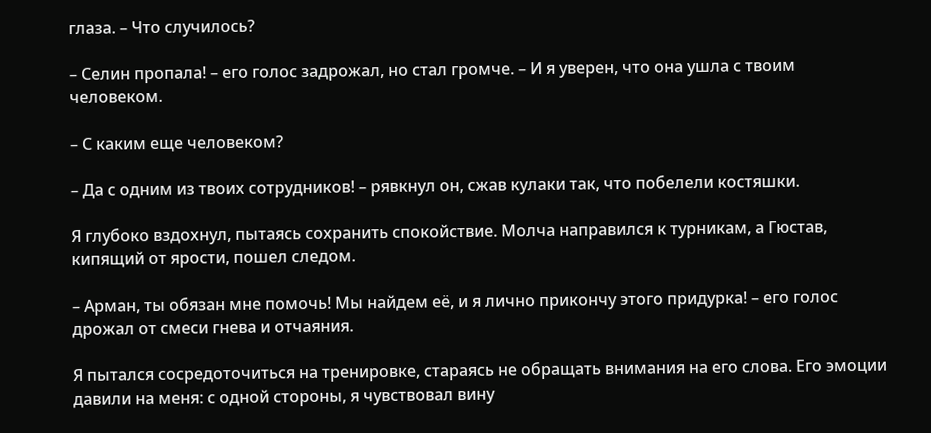глаза. – Что случилось?

– Селин пропала! – его голос задрожал, но стал громче. – И я уверен, что она ушла с твоим человеком.

– С каким еще человеком?

– Да с одним из твоих сотрудников! – рявкнул он, сжав кулаки так, что побелели костяшки.

Я глубоко вздохнул, пытаясь сохранить спокойствие. Молча направился к турникам, а Гюстав, кипящий от ярости, пошел следом.

– Арман, ты обязан мне помочь! Мы найдем её, и я лично прикончу этого придурка! – его голос дрожал от смеси гнева и отчаяния.

Я пытался сосредоточиться на тренировке, стараясь не обращать внимания на его слова. Его эмоции давили на меня: с одной стороны, я чувствовал вину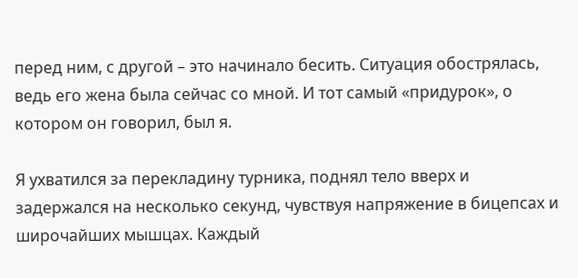перед ним, с другой – это начинало бесить. Ситуация обострялась, ведь его жена была сейчас со мной. И тот самый «придурок», о котором он говорил, был я.

Я ухватился за перекладину турника, поднял тело вверх и задержался на несколько секунд, чувствуя напряжение в бицепсах и широчайших мышцах. Каждый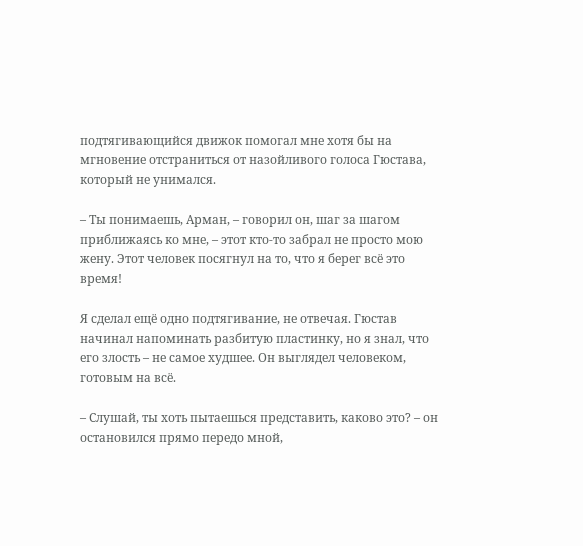подтягивающийся движок помогал мне хотя бы на мгновение отстраниться от назойливого голоса Гюстава, который не унимался.

– Ты понимаешь, Арман, – говорил он, шаг за шагом приближаясь ко мне, – этот кто-то забрал не просто мою жену. Этот человек посягнул на то, что я берег всё это время!

Я сделал ещё одно подтягивание, не отвечая. Гюстав начинал напоминать разбитую пластинку, но я знал, что его злость – не самое худшее. Он выглядел человеком, готовым на всё.

– Слушай, ты хоть пытаешься представить, каково это? – он остановился прямо передо мной,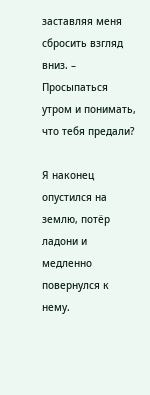заставляя меня сбросить взгляд вниз. – Просыпаться утром и понимать, что тебя предали?

Я наконец опустился на землю, потёр ладони и медленно повернулся к нему.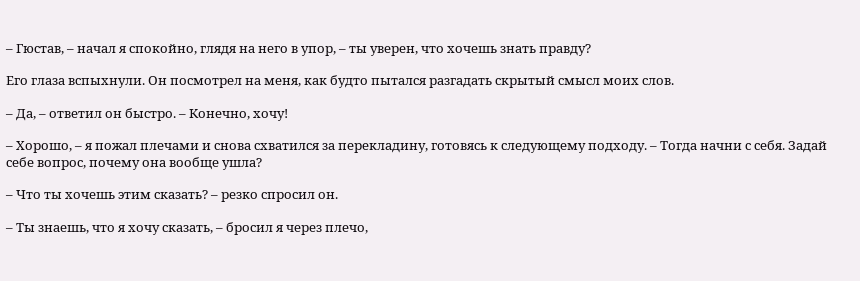– Гюстав, – начал я спокойно, глядя на него в упор, – ты уверен, что хочешь знать правду?

Его глаза вспыхнули. Он посмотрел на меня, как будто пытался разгадать скрытый смысл моих слов.

– Да, – ответил он быстро. – Конечно, хочу!

– Хорошо, – я пожал плечами и снова схватился за перекладину, готовясь к следующему подходу. – Тогда начни с себя. Задай себе вопрос, почему она вообще ушла?

– Что ты хочешь этим сказать? – резко спросил он.

– Ты знаешь, что я хочу сказать, – бросил я через плечо,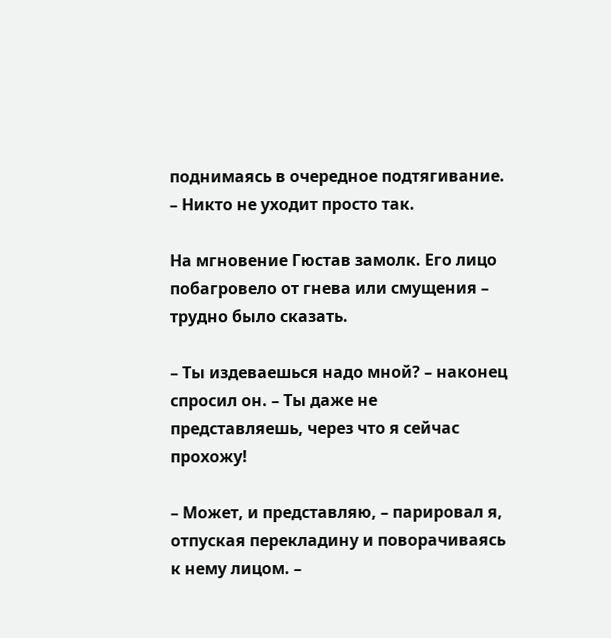поднимаясь в очередное подтягивание. – Никто не уходит просто так.

На мгновение Гюстав замолк. Его лицо побагровело от гнева или смущения – трудно было сказать.

– Ты издеваешься надо мной? – наконец спросил он. – Ты даже не представляешь, через что я сейчас прохожу!

– Может, и представляю, – парировал я, отпуская перекладину и поворачиваясь к нему лицом. –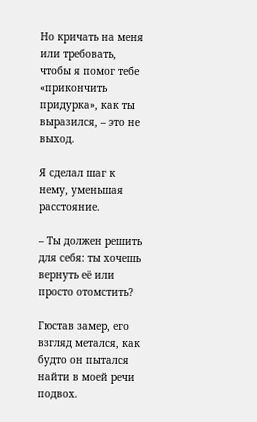Но кричать на меня или требовать, чтобы я помог тебе «прикончить придурка», как ты выразился, – это не выход.

Я сделал шаг к нему, уменьшая расстояние.

– Ты должен решить для себя: ты хочешь вернуть её или просто отомстить?

Гюстав замер, его взгляд метался, как будто он пытался найти в моей речи подвох.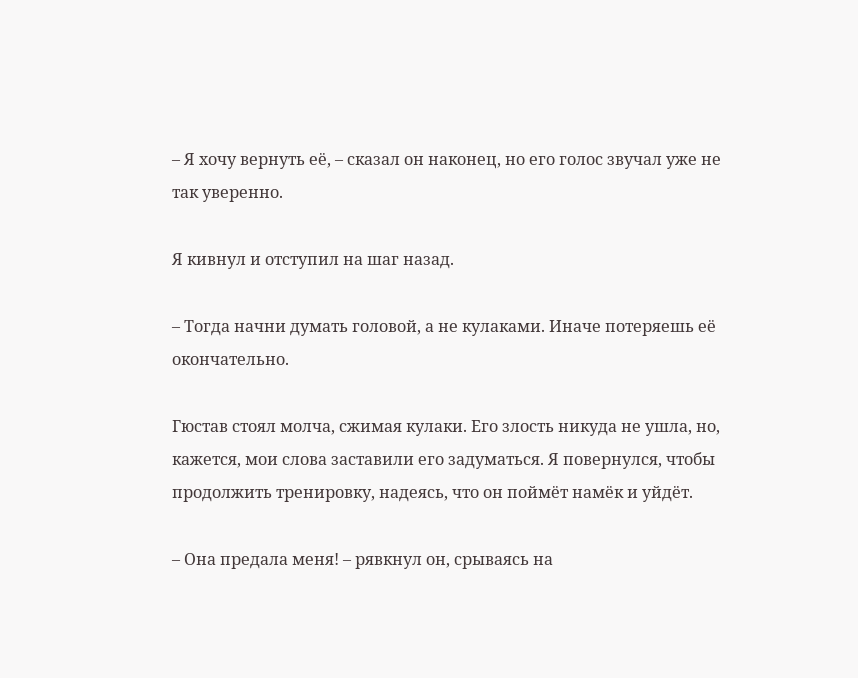– Я хочу вернуть её, – сказал он наконец, но его голос звучал уже не так уверенно.

Я кивнул и отступил на шаг назад.

– Тогда начни думать головой, а не кулаками. Иначе потеряешь её окончательно.

Гюстав стоял молча, сжимая кулаки. Его злость никуда не ушла, но, кажется, мои слова заставили его задуматься. Я повернулся, чтобы продолжить тренировку, надеясь, что он поймёт намёк и уйдёт.

– Она предала меня! – рявкнул он, срываясь на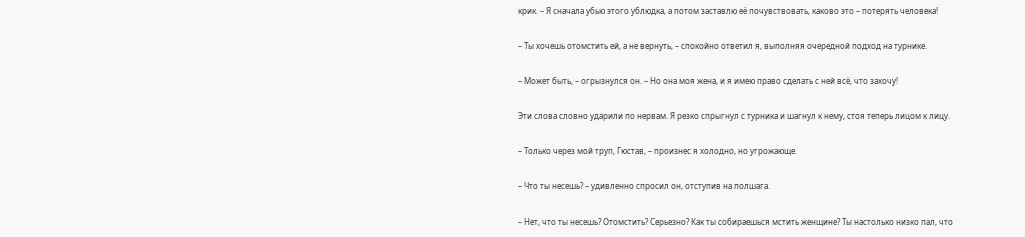крик. – Я сначала убью этого ублюдка, а потом заставлю её почувствовать, каково это – потерять человека!

– Ты хочешь отомстить ей, а не вернуть, – спокойно ответил я, выполняя очередной подход на турнике.

– Может быть, – огрызнулся он. – Но она моя жена, и я имею право сделать с ней всё, что захочу!

Эти слова словно ударили по нервам. Я резко спрыгнул с турника и шагнул к нему, стоя теперь лицом к лицу.

– Только через мой труп, Гюстав, – произнес я холодно, но угрожающе.

– Что ты несешь? – удивленно спросил он, отступив на полшага.

– Нет, что ты несешь? Отомстить? Серьезно? Как ты собираешься мстить женщине? Ты настолько низко пал, что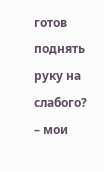готов поднять руку на слабого? – мои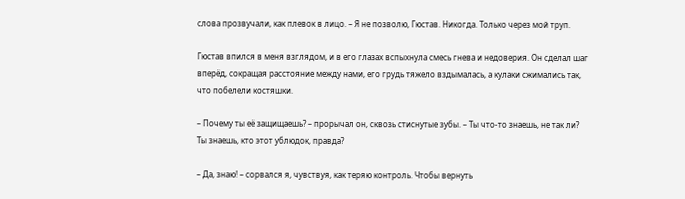слова прозвучали, как плевок в лицо. – Я не позволю, Гюстав. Никогда. Только через мой труп.

Гюстав впился в меня взглядом, и в его глазах вспыхнула смесь гнева и недоверия. Он сделал шаг вперёд, сокращая расстояние между нами, его грудь тяжело вздымалась, а кулаки сжимались так, что побелели костяшки.

– Почему ты её защищаешь? – прорычал он, сквозь стиснутые зубы. – Ты что-то знаешь, не так ли? Ты знаешь, кто этот ублюдок, правда?

– Да, знаю! – сорвался я, чувствуя, как теряю контроль. Чтобы вернуть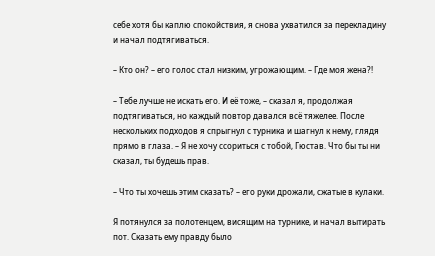себе хотя бы каплю спокойствия, я снова ухватился за перекладину и начал подтягиваться.

– Кто он? – его голос стал низким, угрожающим. – Где моя жена?!

– Тебе лучше не искать его. И её тоже, – сказал я, продолжая подтягиваться, но каждый повтор давался всё тяжелее. После нескольких подходов я спрыгнул с турника и шагнул к нему, глядя прямо в глаза. – Я не хочу ссориться с тобой, Гюстав. Что бы ты ни сказал, ты будешь прав.

– Что ты хочешь этим сказать? – его руки дрожали, сжатые в кулаки.

Я потянулся за полотенцем, висящим на турнике, и начал вытирать пот. Сказать ему правду было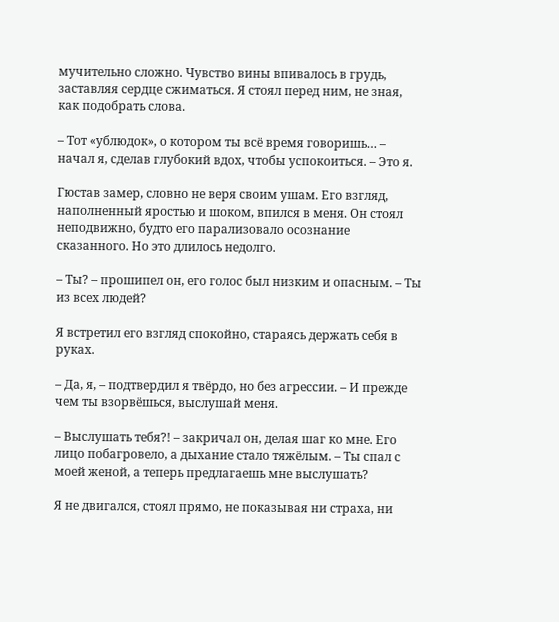мучительно сложно. Чувство вины впивалось в грудь, заставляя сердце сжиматься. Я стоял перед ним, не зная, как подобрать слова.

– Тот «ублюдок», о котором ты всё время говоришь… – начал я, сделав глубокий вдох, чтобы успокоиться. – Это я.

Гюстав замер, словно не веря своим ушам. Его взгляд, наполненный яростью и шоком, впился в меня. Он стоял неподвижно, будто его парализовало осознание сказанного. Но это длилось недолго.

– Ты? – прошипел он, его голос был низким и опасным. – Ты из всех людей?

Я встретил его взгляд спокойно, стараясь держать себя в руках.

– Да, я, – подтвердил я твёрдо, но без агрессии. – И прежде чем ты взорвёшься, выслушай меня.

– Выслушать тебя?! – закричал он, делая шаг ко мне. Его лицо побагровело, а дыхание стало тяжёлым. – Ты спал с моей женой, а теперь предлагаешь мне выслушать?

Я не двигался, стоял прямо, не показывая ни страха, ни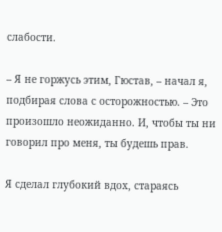слабости.

– Я не горжусь этим, Гюстав, – начал я, подбирая слова с осторожностью. – Это произошло неожиданно. И, чтобы ты ни говорил про меня, ты будешь прав.

Я сделал глубокий вдох, стараясь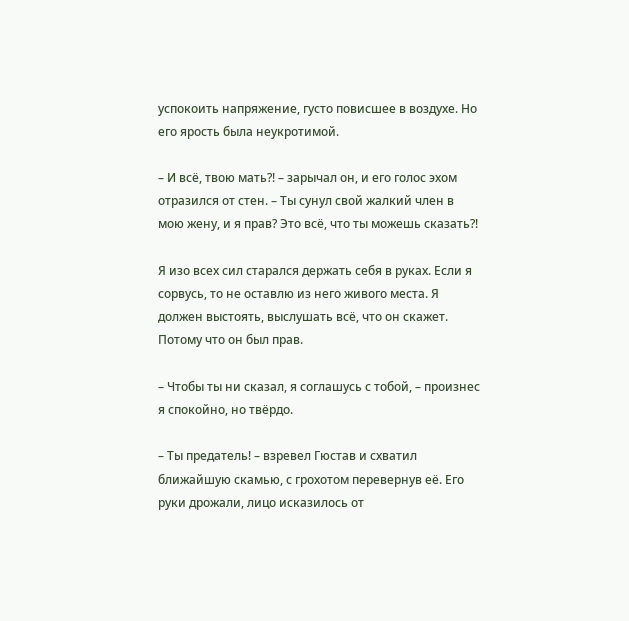успокоить напряжение, густо повисшее в воздухе. Но его ярость была неукротимой.

– И всё, твою мать?! – зарычал он, и его голос эхом отразился от стен. – Ты сунул свой жалкий член в мою жену, и я прав? Это всё, что ты можешь сказать?!

Я изо всех сил старался держать себя в руках. Если я сорвусь, то не оставлю из него живого места. Я должен выстоять, выслушать всё, что он скажет. Потому что он был прав.

– Чтобы ты ни сказал, я соглашусь с тобой, – произнес я спокойно, но твёрдо.

– Ты предатель! – взревел Гюстав и схватил ближайшую скамью, с грохотом перевернув её. Его руки дрожали, лицо исказилось от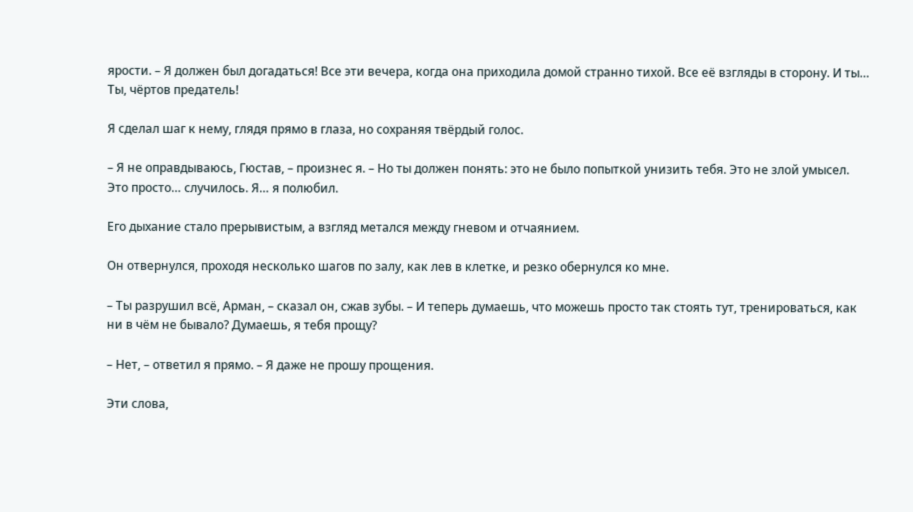ярости. – Я должен был догадаться! Все эти вечера, когда она приходила домой странно тихой. Все её взгляды в сторону. И ты… Ты, чёртов предатель!

Я сделал шаг к нему, глядя прямо в глаза, но сохраняя твёрдый голос.

– Я не оправдываюсь, Гюстав, – произнес я. – Но ты должен понять: это не было попыткой унизить тебя. Это не злой умысел. Это просто… случилось. Я… я полюбил.

Его дыхание стало прерывистым, а взгляд метался между гневом и отчаянием.

Он отвернулся, проходя несколько шагов по залу, как лев в клетке, и резко обернулся ко мне.

– Ты разрушил всё, Арман, – сказал он, сжав зубы. – И теперь думаешь, что можешь просто так стоять тут, тренироваться, как ни в чём не бывало? Думаешь, я тебя прощу?

– Нет, – ответил я прямо. – Я даже не прошу прощения.

Эти слова,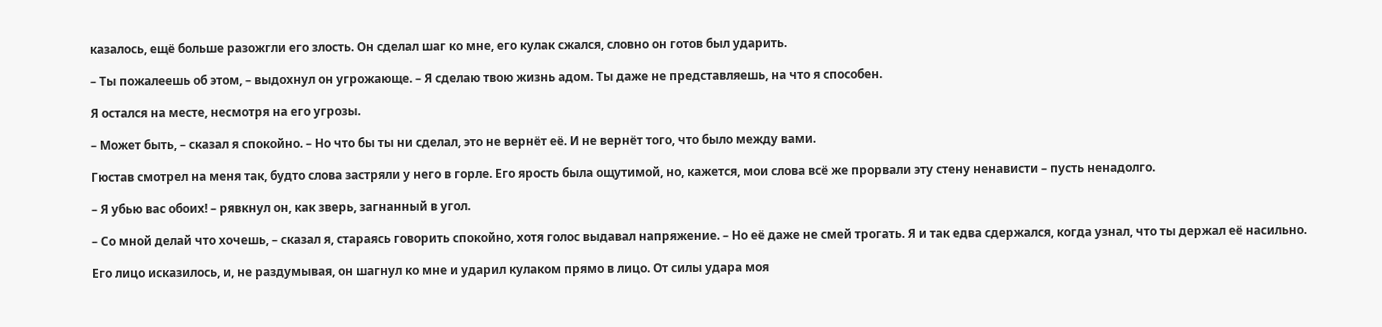казалось, ещё больше разожгли его злость. Он сделал шаг ко мне, его кулак сжался, словно он готов был ударить.

– Ты пожалеешь об этом, – выдохнул он угрожающе. – Я сделаю твою жизнь адом. Ты даже не представляешь, на что я способен.

Я остался на месте, несмотря на его угрозы.

– Может быть, – сказал я спокойно. – Но что бы ты ни сделал, это не вернёт её. И не вернёт того, что было между вами.

Гюстав смотрел на меня так, будто слова застряли у него в горле. Его ярость была ощутимой, но, кажется, мои слова всё же прорвали эту стену ненависти – пусть ненадолго.

– Я убью вас обоих! – рявкнул он, как зверь, загнанный в угол.

– Со мной делай что хочешь, – сказал я, стараясь говорить спокойно, хотя голос выдавал напряжение. – Но её даже не смей трогать. Я и так едва сдержался, когда узнал, что ты держал её насильно.

Его лицо исказилось, и, не раздумывая, он шагнул ко мне и ударил кулаком прямо в лицо. От силы удара моя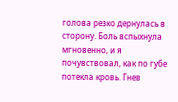голова резко дернулась в сторону. Боль вспыхнула мгновенно, и я почувствовал, как по губе потекла кровь. Гнев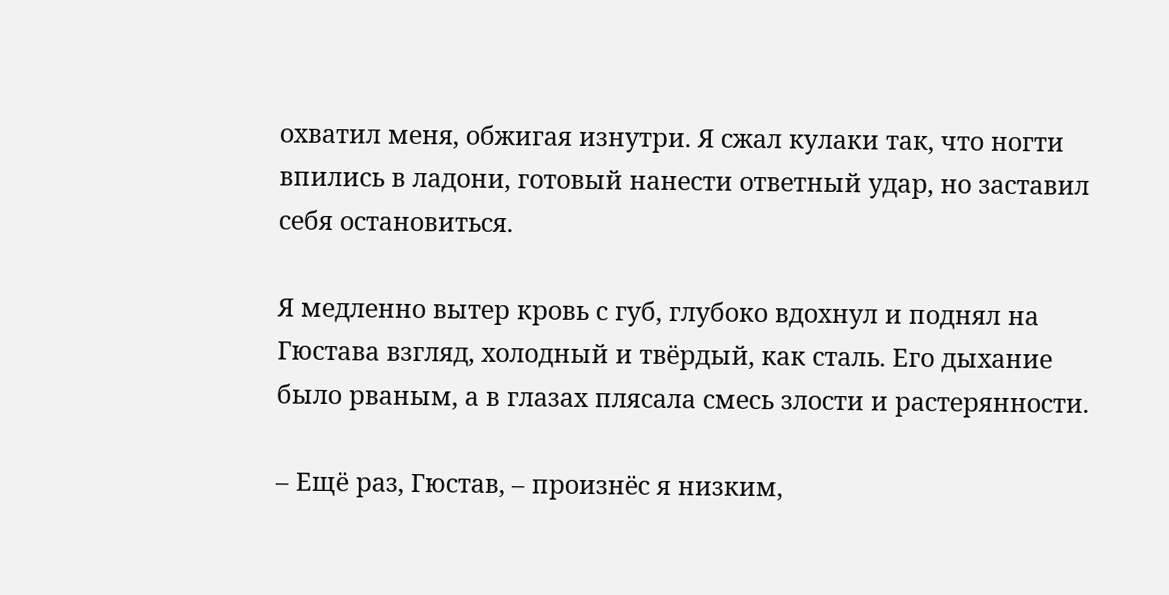охватил меня, обжигая изнутри. Я сжал кулаки так, что ногти впились в ладони, готовый нанести ответный удар, но заставил себя остановиться.

Я медленно вытер кровь с губ, глубоко вдохнул и поднял на Гюстава взгляд, холодный и твёрдый, как сталь. Его дыхание было рваным, а в глазах плясала смесь злости и растерянности.

– Ещё раз, Гюстав, – произнёс я низким,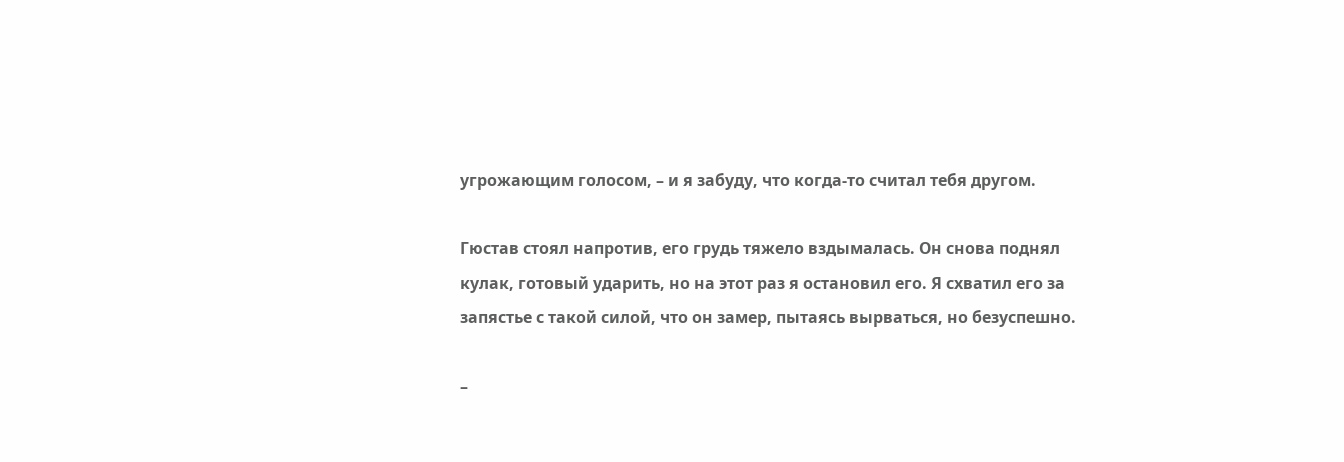угрожающим голосом, – и я забуду, что когда-то считал тебя другом.

Гюстав стоял напротив, его грудь тяжело вздымалась. Он снова поднял кулак, готовый ударить, но на этот раз я остановил его. Я схватил его за запястье с такой силой, что он замер, пытаясь вырваться, но безуспешно.

–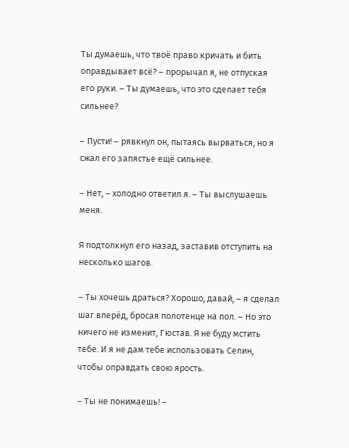Ты думаешь, что твоё право кричать и бить оправдывает всё? – прорычал я, не отпуская его руки. – Ты думаешь, что это сделает тебя сильнее?

– Пусти! – рявкнул он, пытаясь вырваться, но я сжал его запястье ещё сильнее.

– Нет, – холодно ответил я. – Ты выслушаешь меня.

Я подтолкнул его назад, заставив отступить на несколько шагов.

– Ты хочешь драться? Хорошо, давай, – я сделал шаг вперёд, бросая полотенце на пол. – Но это ничего не изменит, Гюстав. Я не буду мстить тебе. И я не дам тебе использовать Селин, чтобы оправдать свою ярость.

– Ты не понимаешь! –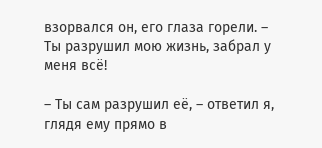взорвался он, его глаза горели. – Ты разрушил мою жизнь, забрал у меня всё!

– Ты сам разрушил её, – ответил я, глядя ему прямо в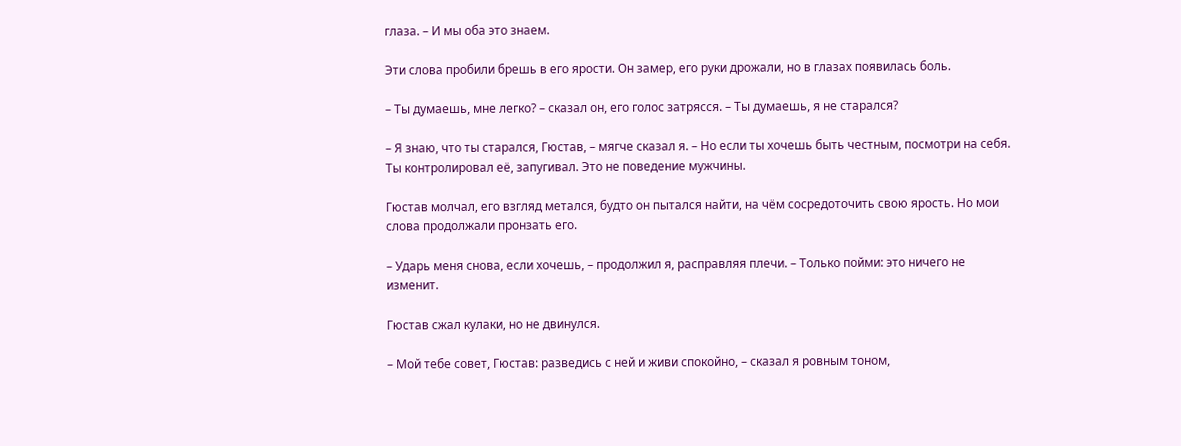глаза. – И мы оба это знаем.

Эти слова пробили брешь в его ярости. Он замер, его руки дрожали, но в глазах появилась боль.

– Ты думаешь, мне легко? – сказал он, его голос затрясся. – Ты думаешь, я не старался?

– Я знаю, что ты старался, Гюстав, – мягче сказал я. – Но если ты хочешь быть честным, посмотри на себя. Ты контролировал её, запугивал. Это не поведение мужчины.

Гюстав молчал, его взгляд метался, будто он пытался найти, на чём сосредоточить свою ярость. Но мои слова продолжали пронзать его.

– Ударь меня снова, если хочешь, – продолжил я, расправляя плечи. – Только пойми: это ничего не изменит.

Гюстав сжал кулаки, но не двинулся.

– Мой тебе совет, Гюстав: разведись с ней и живи спокойно, – сказал я ровным тоном,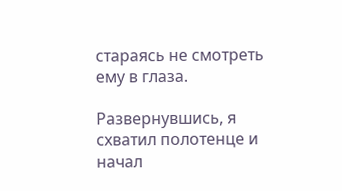стараясь не смотреть ему в глаза.

Развернувшись, я схватил полотенце и начал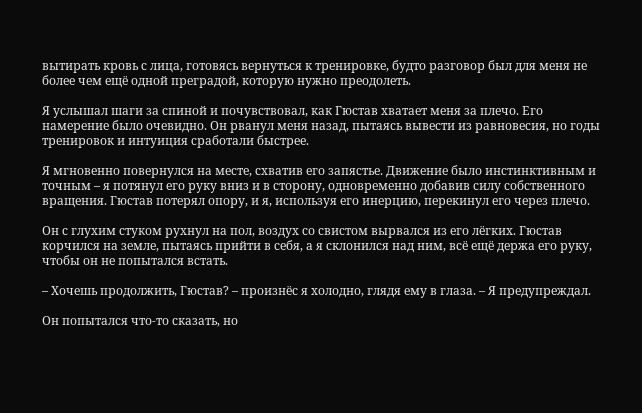вытирать кровь с лица, готовясь вернуться к тренировке, будто разговор был для меня не более чем ещё одной преградой, которую нужно преодолеть.

Я услышал шаги за спиной и почувствовал, как Гюстав хватает меня за плечо. Его намерение было очевидно. Он рванул меня назад, пытаясь вывести из равновесия, но годы тренировок и интуиция сработали быстрее.

Я мгновенно повернулся на месте, схватив его запястье. Движение было инстинктивным и точным – я потянул его руку вниз и в сторону, одновременно добавив силу собственного вращения. Гюстав потерял опору, и я, используя его инерцию, перекинул его через плечо.

Он с глухим стуком рухнул на пол, воздух со свистом вырвался из его лёгких. Гюстав корчился на земле, пытаясь прийти в себя, а я склонился над ним, всё ещё держа его руку, чтобы он не попытался встать.

– Хочешь продолжить, Гюстав? – произнёс я холодно, глядя ему в глаза. – Я предупреждал.

Он попытался что-то сказать, но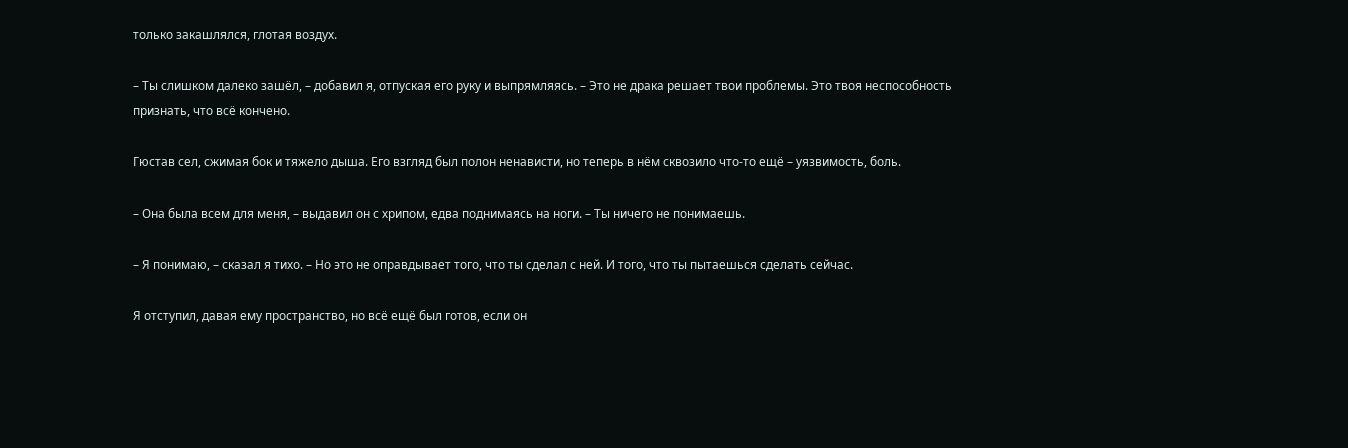только закашлялся, глотая воздух.

– Ты слишком далеко зашёл, – добавил я, отпуская его руку и выпрямляясь. – Это не драка решает твои проблемы. Это твоя неспособность признать, что всё кончено.

Гюстав сел, сжимая бок и тяжело дыша. Его взгляд был полон ненависти, но теперь в нём сквозило что-то ещё – уязвимость, боль.

– Она была всем для меня, – выдавил он с хрипом, едва поднимаясь на ноги. – Ты ничего не понимаешь.

– Я понимаю, – сказал я тихо. – Но это не оправдывает того, что ты сделал с ней. И того, что ты пытаешься сделать сейчас.

Я отступил, давая ему пространство, но всё ещё был готов, если он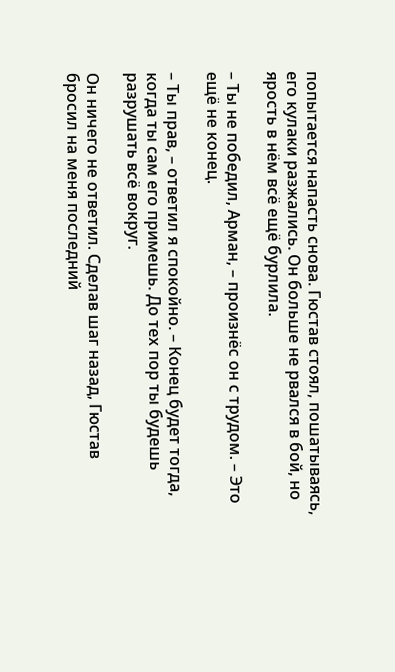попытается напасть снова. Гюстав стоял, пошатываясь, его кулаки разжались. Он больше не рвался в бой, но ярость в нём всё ещё бурлила.

– Ты не победил, Арман, – произнёс он с трудом. – Это ещё не конец.

– Ты прав, – ответил я спокойно. – Конец будет тогда, когда ты сам его примешь. До тех пор ты будешь разрушать всё вокруг.

Он ничего не ответил. Сделав шаг назад, Гюстав бросил на меня последний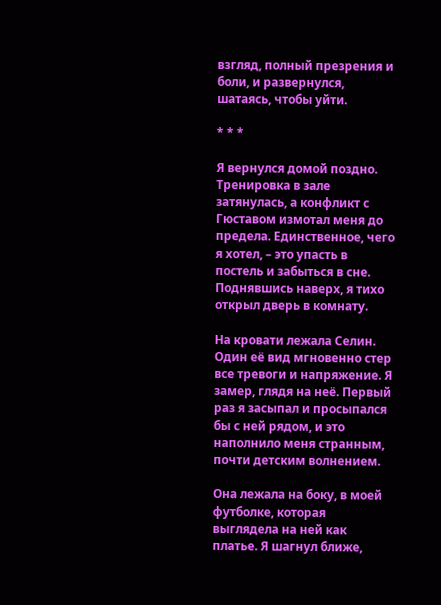взгляд, полный презрения и боли, и развернулся, шатаясь, чтобы уйти.

* * *

Я вернулся домой поздно. Тренировка в зале затянулась, а конфликт с Гюставом измотал меня до предела. Единственное, чего я хотел, – это упасть в постель и забыться в сне. Поднявшись наверх, я тихо открыл дверь в комнату.

На кровати лежала Селин. Один её вид мгновенно стер все тревоги и напряжение. Я замер, глядя на неё. Первый раз я засыпал и просыпался бы с ней рядом, и это наполнило меня странным, почти детским волнением.

Она лежала на боку, в моей футболке, которая выглядела на ней как платье. Я шагнул ближе,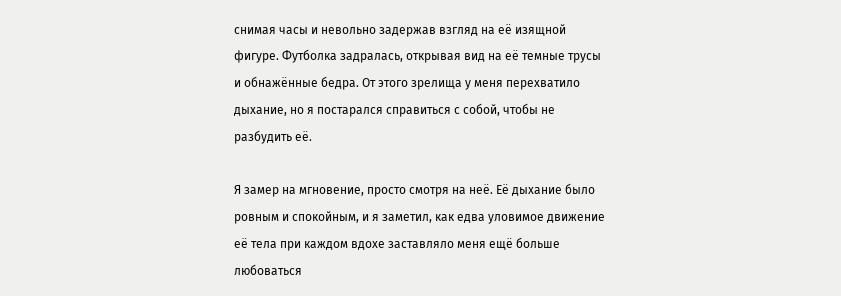снимая часы и невольно задержав взгляд на её изящной фигуре. Футболка задралась, открывая вид на её темные трусы и обнажённые бедра. От этого зрелища у меня перехватило дыхание, но я постарался справиться с собой, чтобы не разбудить её.

Я замер на мгновение, просто смотря на неё. Её дыхание было ровным и спокойным, и я заметил, как едва уловимое движение её тела при каждом вдохе заставляло меня ещё больше любоваться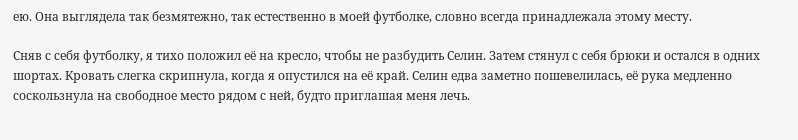ею. Она выглядела так безмятежно, так естественно в моей футболке, словно всегда принадлежала этому месту.

Сняв с себя футболку, я тихо положил её на кресло, чтобы не разбудить Селин. Затем стянул с себя брюки и остался в одних шортах. Кровать слегка скрипнула, когда я опустился на её край. Селин едва заметно пошевелилась, её рука медленно соскользнула на свободное место рядом с ней, будто приглашая меня лечь.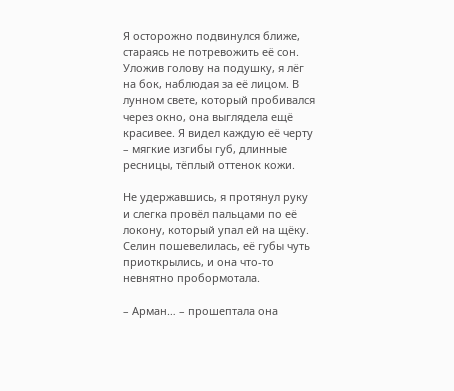Я осторожно подвинулся ближе, стараясь не потревожить её сон. Уложив голову на подушку, я лёг на бок, наблюдая за её лицом. В лунном свете, который пробивался через окно, она выглядела ещё красивее. Я видел каждую её черту – мягкие изгибы губ, длинные ресницы, тёплый оттенок кожи.

Не удержавшись, я протянул руку и слегка провёл пальцами по её локону, который упал ей на щёку. Селин пошевелилась, её губы чуть приоткрылись, и она что-то невнятно пробормотала.

– Арман… – прошептала она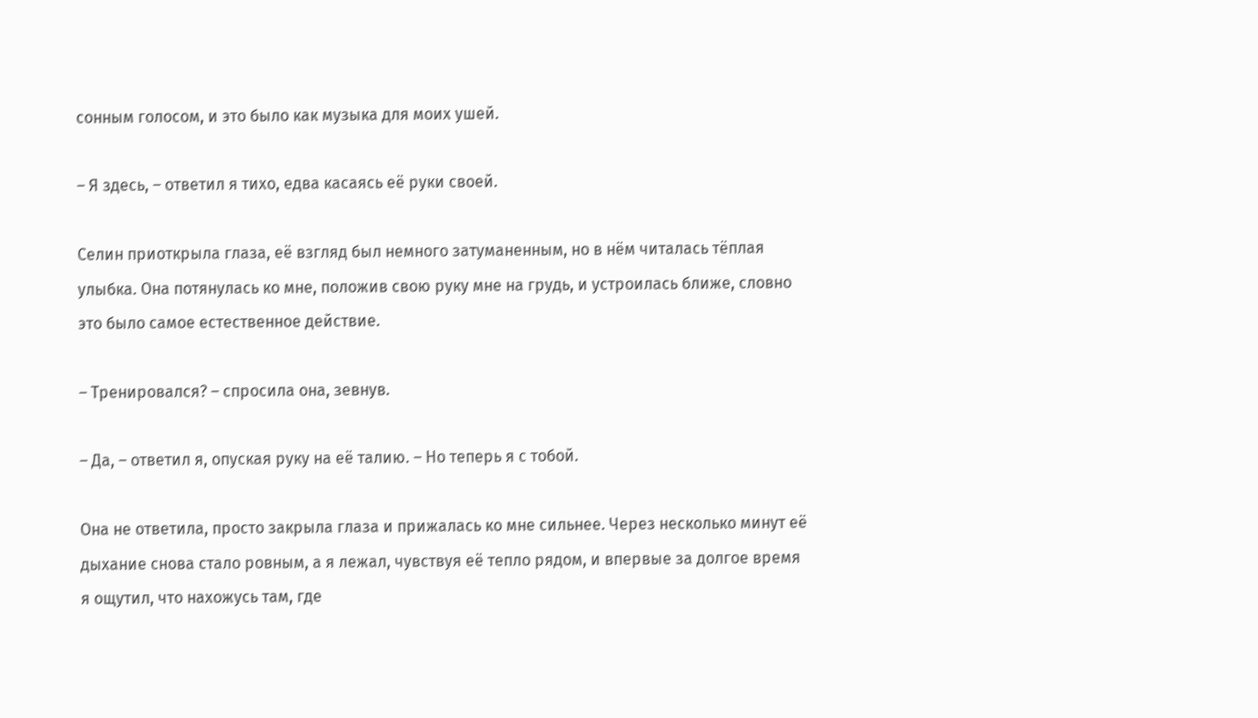сонным голосом, и это было как музыка для моих ушей.

– Я здесь, – ответил я тихо, едва касаясь её руки своей.

Селин приоткрыла глаза, её взгляд был немного затуманенным, но в нём читалась тёплая улыбка. Она потянулась ко мне, положив свою руку мне на грудь, и устроилась ближе, словно это было самое естественное действие.

– Тренировался? – спросила она, зевнув.

– Да, – ответил я, опуская руку на её талию. – Но теперь я с тобой.

Она не ответила, просто закрыла глаза и прижалась ко мне сильнее. Через несколько минут её дыхание снова стало ровным, а я лежал, чувствуя её тепло рядом, и впервые за долгое время я ощутил, что нахожусь там, где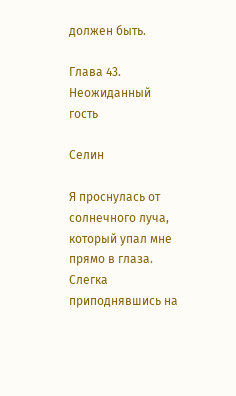должен быть.

Глава 43. Неожиданный гость

Селин

Я проснулась от солнечного луча, который упал мне прямо в глаза. Слегка приподнявшись на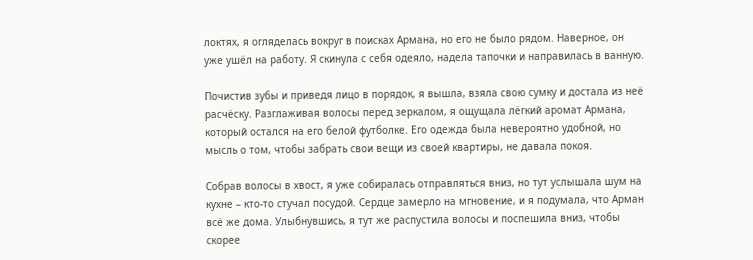локтях, я огляделась вокруг в поисках Армана, но его не было рядом. Наверное, он уже ушёл на работу. Я скинула с себя одеяло, надела тапочки и направилась в ванную.

Почистив зубы и приведя лицо в порядок, я вышла, взяла свою сумку и достала из неё расчёску. Разглаживая волосы перед зеркалом, я ощущала лёгкий аромат Армана, который остался на его белой футболке. Его одежда была невероятно удобной, но мысль о том, чтобы забрать свои вещи из своей квартиры, не давала покоя.

Собрав волосы в хвост, я уже собиралась отправляться вниз, но тут услышала шум на кухне – кто-то стучал посудой. Сердце замерло на мгновение, и я подумала, что Арман всё же дома. Улыбнувшись, я тут же распустила волосы и поспешила вниз, чтобы скорее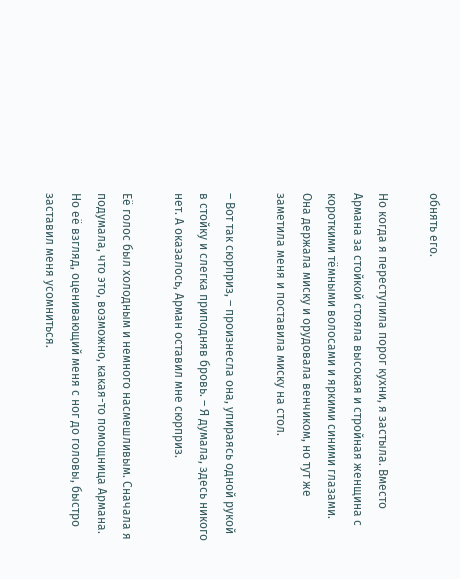обнять его.

Но когда я переступила порог кухни, я застыла. Вместо Армана за стойкой стояла высокая и стройная женщина с короткими тёмными волосами и яркими синими глазами. Она держала миску и орудовала венчиком, но тут же заметила меня и поставила миску на стол.

– Вот так сюрприз, – произнесла она, упираясь одной рукой в стойку и слегка приподняв бровь. – Я думала, здесь никого нет. А оказалось, Арман оставил мне сюрприз.

Её голос был холодным и немного насмешливым. Сначала я подумала, что это, возможно, какая-то помощница Армана. Но её взгляд, оценивающий меня с ног до головы, быстро заставил меня усомниться.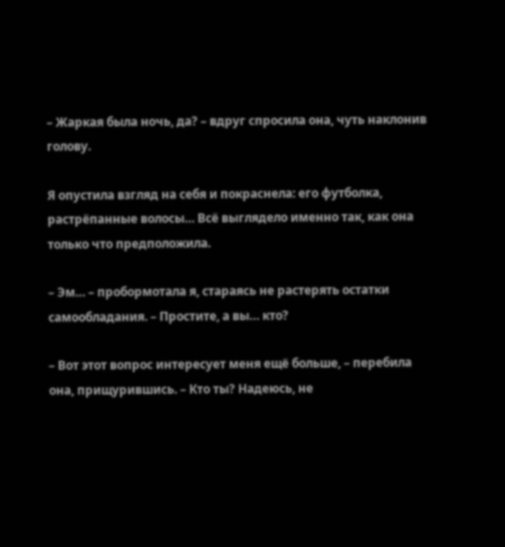– Жаркая была ночь, да? – вдруг спросила она, чуть наклонив голову.

Я опустила взгляд на себя и покраснела: его футболка, растрёпанные волосы… Всё выглядело именно так, как она только что предположила.

– Эм… – пробормотала я, стараясь не растерять остатки самообладания. – Простите, а вы… кто?

– Вот этот вопрос интересует меня ещё больше, – перебила она, прищурившись. – Кто ты? Надеюсь, не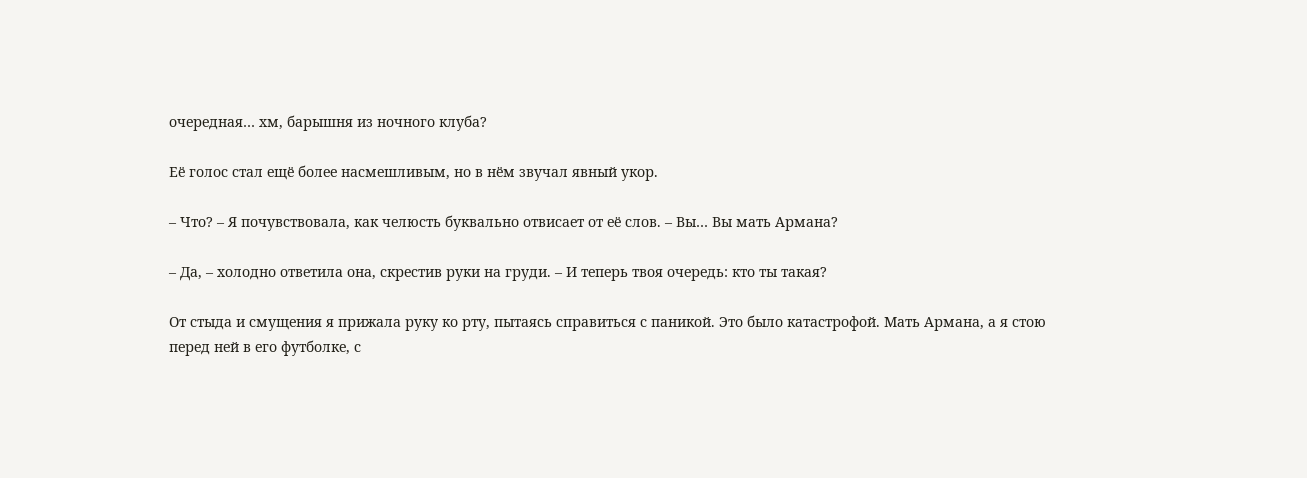очередная… хм, барышня из ночного клуба?

Её голос стал ещё более насмешливым, но в нём звучал явный укор.

– Что? – Я почувствовала, как челюсть буквально отвисает от её слов. – Вы… Вы мать Армана?

– Да, – холодно ответила она, скрестив руки на груди. – И теперь твоя очередь: кто ты такая?

От стыда и смущения я прижала руку ко рту, пытаясь справиться с паникой. Это было катастрофой. Мать Армана, а я стою перед ней в его футболке, с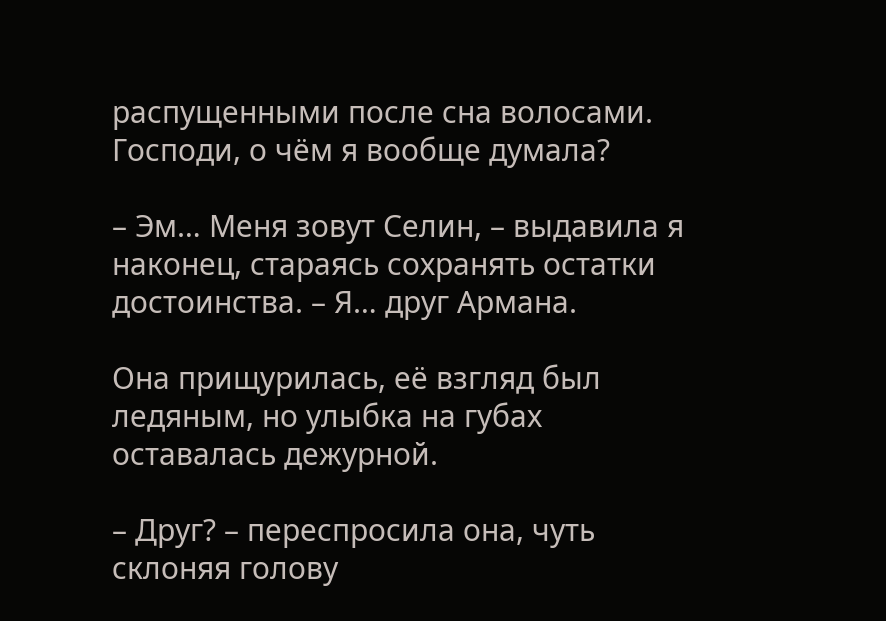распущенными после сна волосами. Господи, о чём я вообще думала?

– Эм… Меня зовут Селин, – выдавила я наконец, стараясь сохранять остатки достоинства. – Я… друг Армана.

Она прищурилась, её взгляд был ледяным, но улыбка на губах оставалась дежурной.

– Друг? – переспросила она, чуть склоняя голову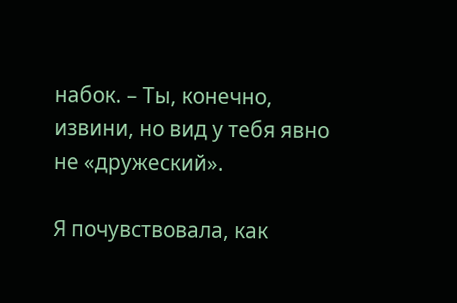набок. – Ты, конечно, извини, но вид у тебя явно не «дружеский».

Я почувствовала, как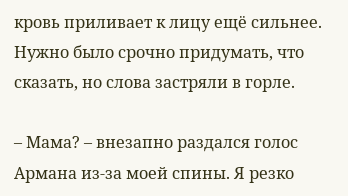кровь приливает к лицу ещё сильнее. Нужно было срочно придумать, что сказать, но слова застряли в горле.

– Мама? – внезапно раздался голос Армана из-за моей спины. Я резко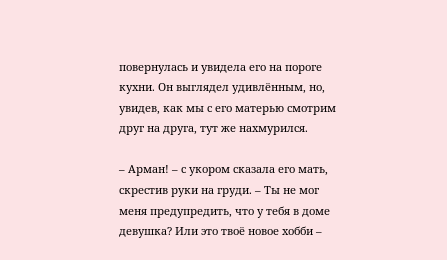повернулась и увидела его на пороге кухни. Он выглядел удивлённым, но, увидев, как мы с его матерью смотрим друг на друга, тут же нахмурился.

– Арман! – с укором сказала его мать, скрестив руки на груди. – Ты не мог меня предупредить, что у тебя в доме девушка? Или это твоё новое хобби –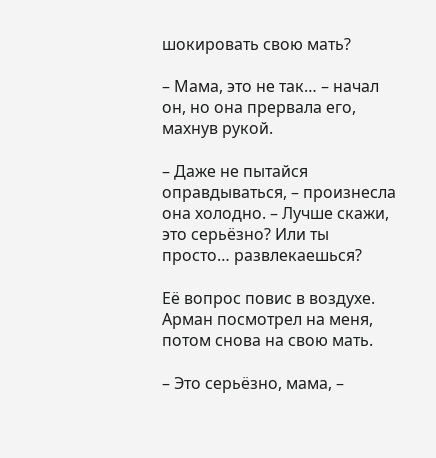шокировать свою мать?

– Мама, это не так… – начал он, но она прервала его, махнув рукой.

– Даже не пытайся оправдываться, – произнесла она холодно. – Лучше скажи, это серьёзно? Или ты просто… развлекаешься?

Её вопрос повис в воздухе. Арман посмотрел на меня, потом снова на свою мать.

– Это серьёзно, мама, –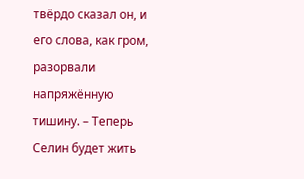твёрдо сказал он, и его слова, как гром, разорвали напряжённую тишину. – Теперь Селин будет жить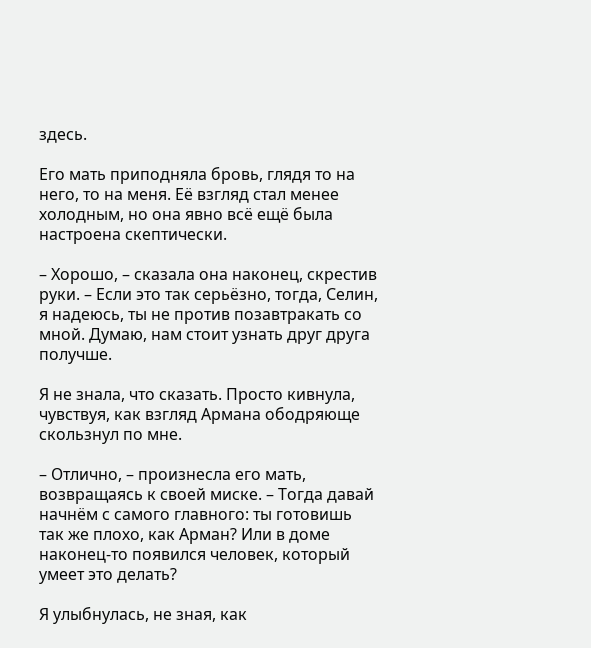здесь.

Его мать приподняла бровь, глядя то на него, то на меня. Её взгляд стал менее холодным, но она явно всё ещё была настроена скептически.

– Хорошо, – сказала она наконец, скрестив руки. – Если это так серьёзно, тогда, Селин, я надеюсь, ты не против позавтракать со мной. Думаю, нам стоит узнать друг друга получше.

Я не знала, что сказать. Просто кивнула, чувствуя, как взгляд Армана ободряюще скользнул по мне.

– Отлично, – произнесла его мать, возвращаясь к своей миске. – Тогда давай начнём с самого главного: ты готовишь так же плохо, как Арман? Или в доме наконец-то появился человек, который умеет это делать?

Я улыбнулась, не зная, как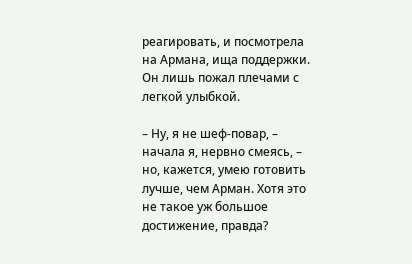реагировать, и посмотрела на Армана, ища поддержки. Он лишь пожал плечами с легкой улыбкой.

– Ну, я не шеф-повар, – начала я, нервно смеясь, – но, кажется, умею готовить лучше, чем Арман. Хотя это не такое уж большое достижение, правда?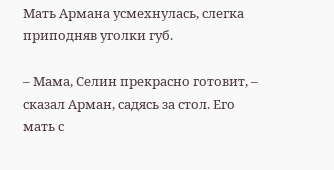Мать Армана усмехнулась, слегка приподняв уголки губ.

– Мама, Селин прекрасно готовит, – сказал Арман, садясь за стол. Его мать с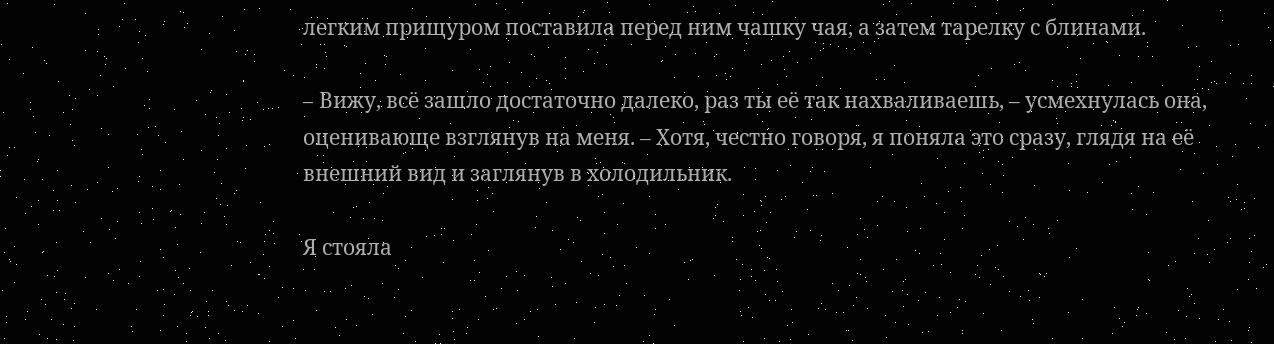легким прищуром поставила перед ним чашку чая, а затем тарелку с блинами.

– Вижу, всё зашло достаточно далеко, раз ты её так нахваливаешь, – усмехнулась она, оценивающе взглянув на меня. – Хотя, честно говоря, я поняла это сразу, глядя на её внешний вид и заглянув в холодильник.

Я стояла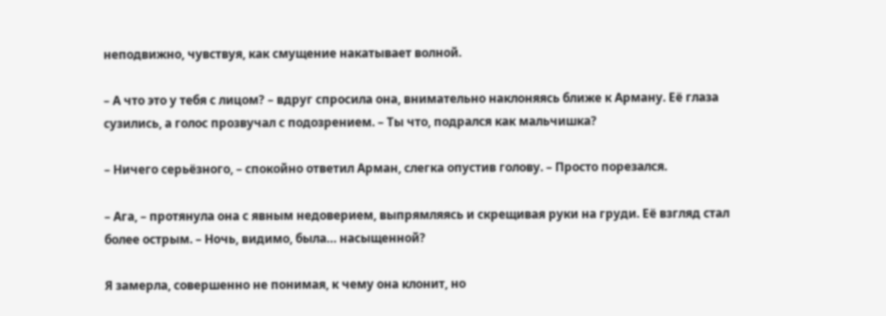неподвижно, чувствуя, как смущение накатывает волной.

– А что это у тебя с лицом? – вдруг спросила она, внимательно наклоняясь ближе к Арману. Её глаза сузились, а голос прозвучал с подозрением. – Ты что, подрался как мальчишка?

– Ничего серьёзного, – спокойно ответил Арман, слегка опустив голову. – Просто порезался.

– Ага, – протянула она с явным недоверием, выпрямляясь и скрещивая руки на груди. Её взгляд стал более острым. – Ночь, видимо, была… насыщенной?

Я замерла, совершенно не понимая, к чему она клонит, но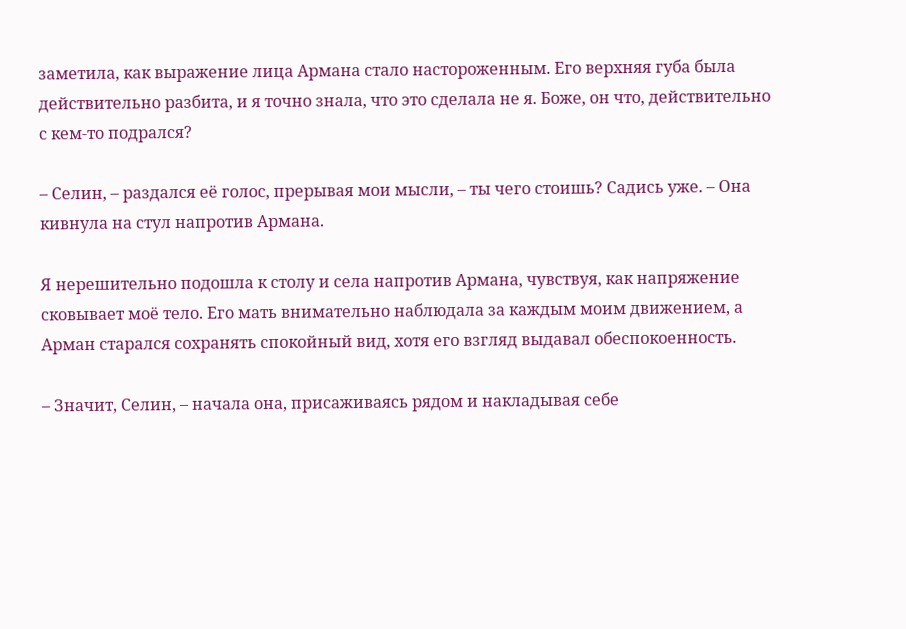заметила, как выражение лица Армана стало настороженным. Его верхняя губа была действительно разбита, и я точно знала, что это сделала не я. Боже, он что, действительно с кем-то подрался?

– Селин, – раздался её голос, прерывая мои мысли, – ты чего стоишь? Садись уже. – Она кивнула на стул напротив Армана.

Я нерешительно подошла к столу и села напротив Армана, чувствуя, как напряжение сковывает моё тело. Его мать внимательно наблюдала за каждым моим движением, а Арман старался сохранять спокойный вид, хотя его взгляд выдавал обеспокоенность.

– Значит, Селин, – начала она, присаживаясь рядом и накладывая себе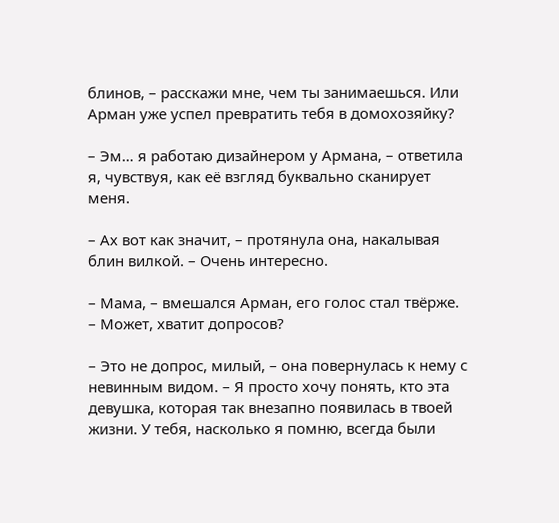блинов, – расскажи мне, чем ты занимаешься. Или Арман уже успел превратить тебя в домохозяйку?

– Эм… я работаю дизайнером у Армана, – ответила я, чувствуя, как её взгляд буквально сканирует меня.

– Ах вот как значит, – протянула она, накалывая блин вилкой. – Очень интересно.

– Мама, – вмешался Арман, его голос стал твёрже. – Может, хватит допросов?

– Это не допрос, милый, – она повернулась к нему с невинным видом. – Я просто хочу понять, кто эта девушка, которая так внезапно появилась в твоей жизни. У тебя, насколько я помню, всегда были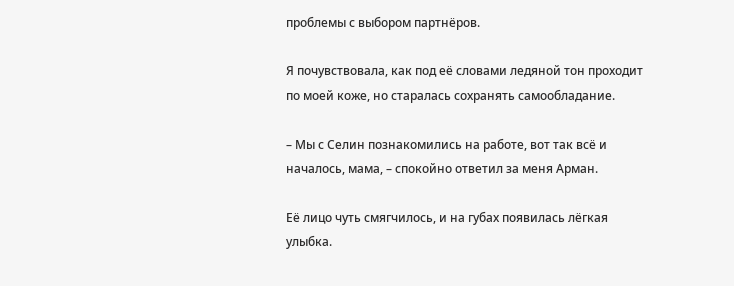проблемы с выбором партнёров.

Я почувствовала, как под её словами ледяной тон проходит по моей коже, но старалась сохранять самообладание.

– Мы с Селин познакомились на работе, вот так всё и началось, мама, – спокойно ответил за меня Арман.

Её лицо чуть смягчилось, и на губах появилась лёгкая улыбка.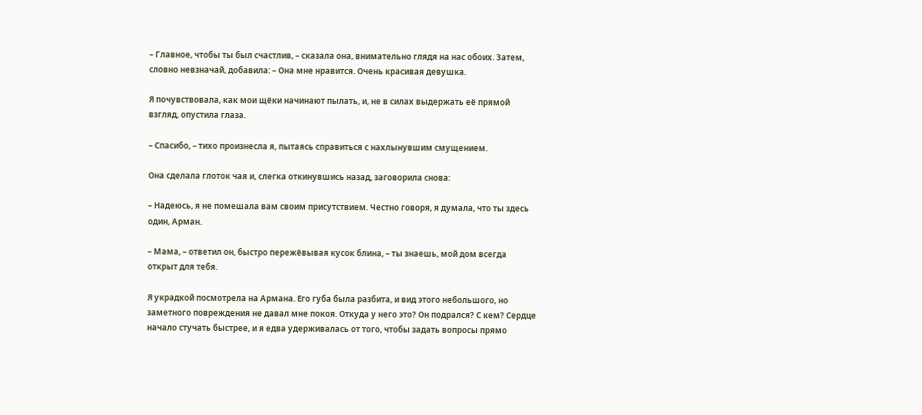– Главное, чтобы ты был счастлив, – сказала она, внимательно глядя на нас обоих. Затем, словно невзначай, добавила: – Она мне нравится. Очень красивая девушка.

Я почувствовала, как мои щёки начинают пылать, и, не в силах выдержать её прямой взгляд, опустила глаза.

– Спасибо, – тихо произнесла я, пытаясь справиться с нахлынувшим смущением.

Она сделала глоток чая и, слегка откинувшись назад, заговорила снова:

– Надеюсь, я не помешала вам своим присутствием. Честно говоря, я думала, что ты здесь один, Арман.

– Мама, – ответил он, быстро пережёвывая кусок блина, – ты знаешь, мой дом всегда открыт для тебя.

Я украдкой посмотрела на Армана. Его губа была разбита, и вид этого небольшого, но заметного повреждения не давал мне покоя. Откуда у него это? Он подрался? С кем? Сердце начало стучать быстрее, и я едва удерживалась от того, чтобы задать вопросы прямо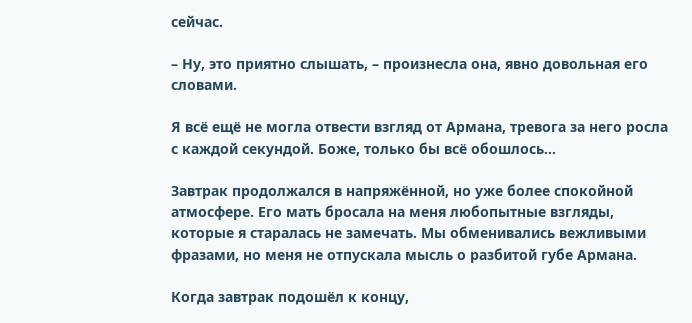сейчас.

– Ну, это приятно слышать, – произнесла она, явно довольная его словами.

Я всё ещё не могла отвести взгляд от Армана, тревога за него росла с каждой секундой. Боже, только бы всё обошлось…

Завтрак продолжался в напряжённой, но уже более спокойной атмосфере. Его мать бросала на меня любопытные взгляды, которые я старалась не замечать. Мы обменивались вежливыми фразами, но меня не отпускала мысль о разбитой губе Армана.

Когда завтрак подошёл к концу,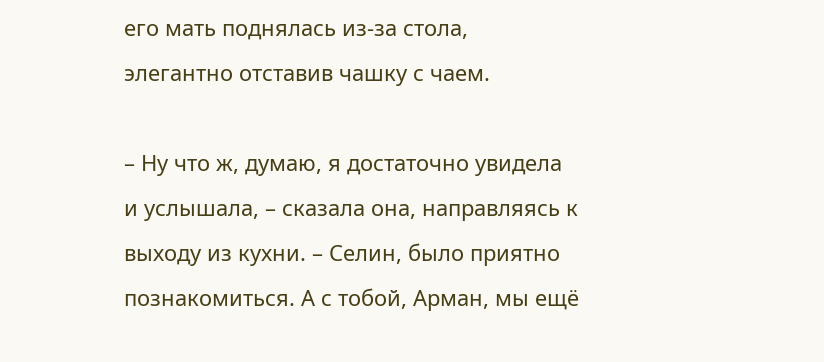его мать поднялась из-за стола, элегантно отставив чашку с чаем.

– Ну что ж, думаю, я достаточно увидела и услышала, – сказала она, направляясь к выходу из кухни. – Селин, было приятно познакомиться. А с тобой, Арман, мы ещё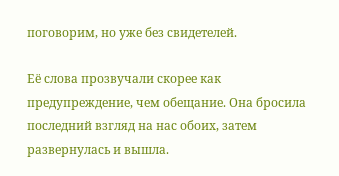поговорим, но уже без свидетелей.

Её слова прозвучали скорее как предупреждение, чем обещание. Она бросила последний взгляд на нас обоих, затем развернулась и вышла.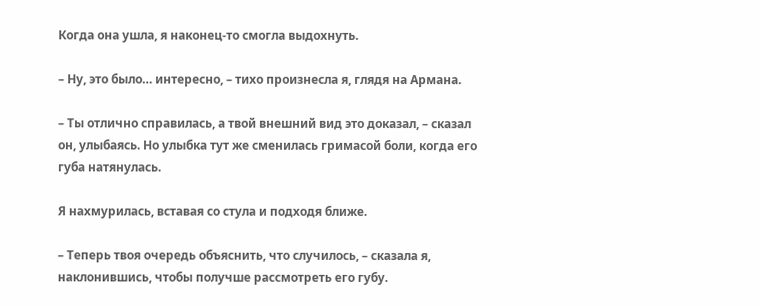Когда она ушла, я наконец-то смогла выдохнуть.

– Ну, это было… интересно, – тихо произнесла я, глядя на Армана.

– Ты отлично справилась, а твой внешний вид это доказал, – сказал он, улыбаясь. Но улыбка тут же сменилась гримасой боли, когда его губа натянулась.

Я нахмурилась, вставая со стула и подходя ближе.

– Теперь твоя очередь объяснить, что случилось, – сказала я, наклонившись, чтобы получше рассмотреть его губу.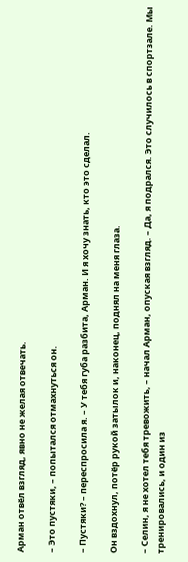Арман отвёл взгляд, явно не желая отвечать.

– Это пустяки, – попытался отмахнуться он.

– Пустяки? – переспросила я. – У тебя губа разбита, Арман. И я хочу знать, кто это сделал.

Он вздохнул, потёр рукой затылок и, наконец, поднял на меня глаза.

– Селин, я не хотел тебя тревожить, – начал Арман, опуская взгляд. – Да, я подрался. Это случилось в спортзале. Мы тренировались, и один из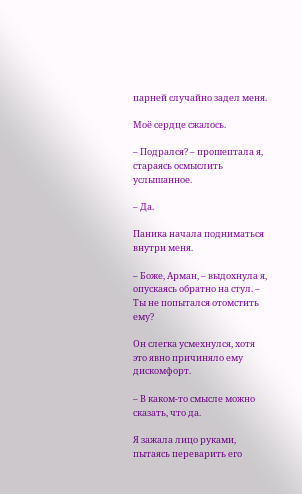парней случайно задел меня.

Моё сердце сжалось.

– Подрался? – прошептала я, стараясь осмыслить услышанное.

– Да.

Паника начала подниматься внутри меня.

– Боже, Арман, – выдохнула я, опускаясь обратно на стул. – Ты не попытался отомстить ему?

Он слегка усмехнулся, хотя это явно причиняло ему дискомфорт.

– В каком-то смысле можно сказать, что да.

Я зажала лицо руками, пытаясь переварить его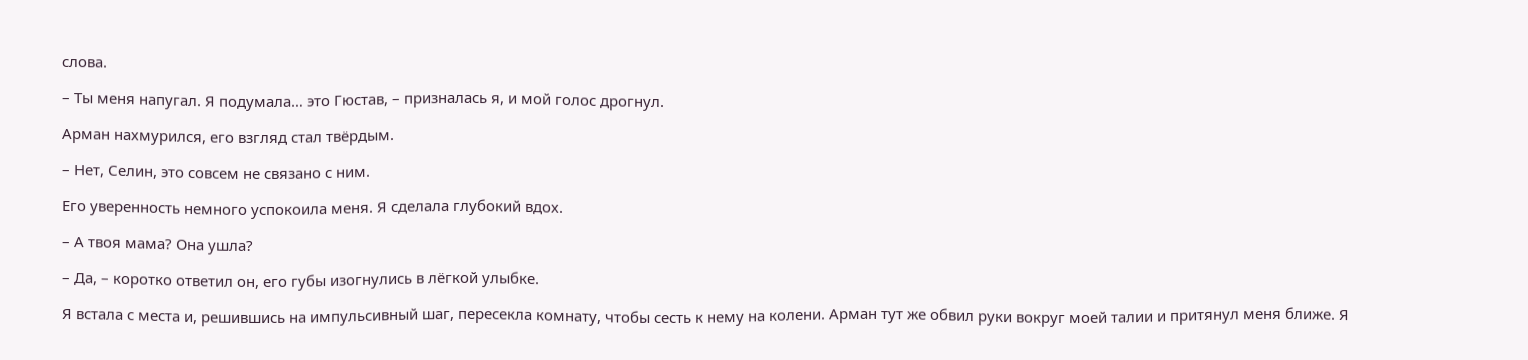слова.

– Ты меня напугал. Я подумала… это Гюстав, – призналась я, и мой голос дрогнул.

Арман нахмурился, его взгляд стал твёрдым.

– Нет, Селин, это совсем не связано с ним.

Его уверенность немного успокоила меня. Я сделала глубокий вдох.

– А твоя мама? Она ушла?

– Да, – коротко ответил он, его губы изогнулись в лёгкой улыбке.

Я встала с места и, решившись на импульсивный шаг, пересекла комнату, чтобы сесть к нему на колени. Арман тут же обвил руки вокруг моей талии и притянул меня ближе. Я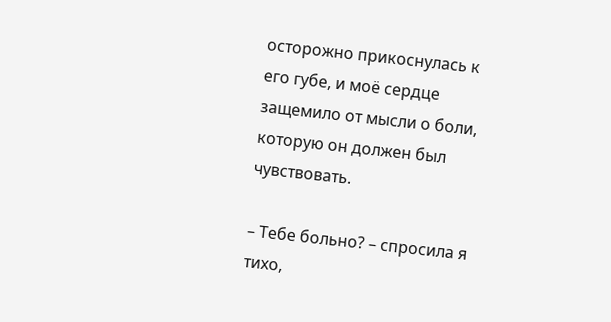осторожно прикоснулась к его губе, и моё сердце защемило от мысли о боли, которую он должен был чувствовать.

– Тебе больно? – спросила я тихо,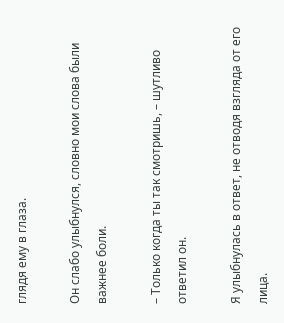глядя ему в глаза.

Он слабо улыбнулся, словно мои слова были важнее боли.

– Только когда ты так смотришь, – шутливо ответил он.

Я улыбнулась в ответ, не отводя взгляда от его лица.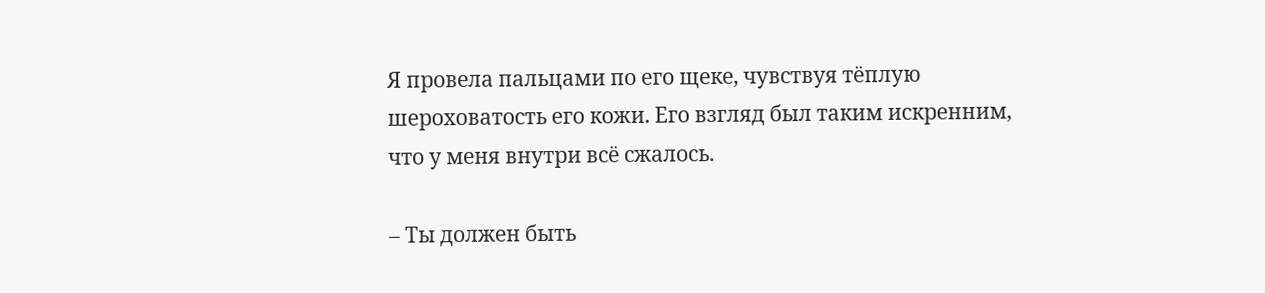Я провела пальцами по его щеке, чувствуя тёплую шероховатость его кожи. Его взгляд был таким искренним, что у меня внутри всё сжалось.

– Ты должен быть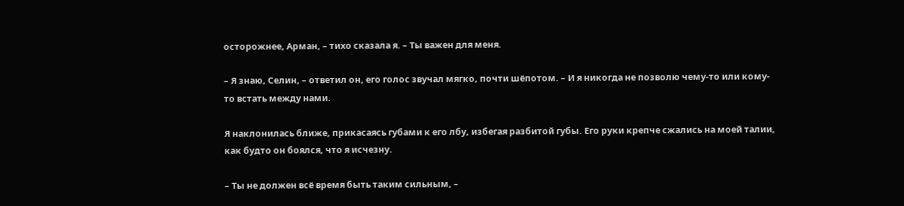осторожнее, Арман, – тихо сказала я. – Ты важен для меня.

– Я знаю, Селин, – ответил он, его голос звучал мягко, почти шёпотом. – И я никогда не позволю чему-то или кому-то встать между нами.

Я наклонилась ближе, прикасаясь губами к его лбу, избегая разбитой губы. Его руки крепче сжались на моей талии, как будто он боялся, что я исчезну.

– Ты не должен всё время быть таким сильным, –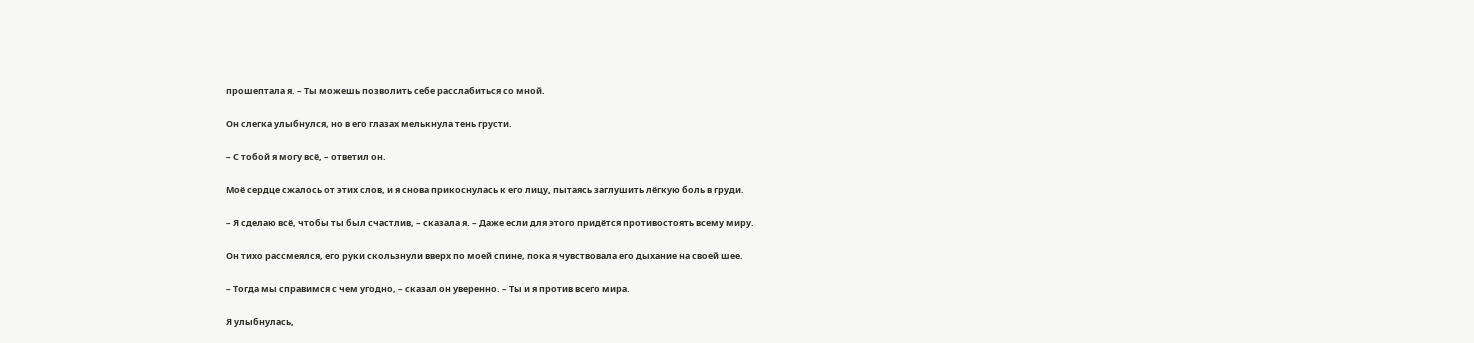прошептала я. – Ты можешь позволить себе расслабиться со мной.

Он слегка улыбнулся, но в его глазах мелькнула тень грусти.

– С тобой я могу всё, – ответил он.

Моё сердце сжалось от этих слов, и я снова прикоснулась к его лицу, пытаясь заглушить лёгкую боль в груди.

– Я сделаю всё, чтобы ты был счастлив, – сказала я. – Даже если для этого придётся противостоять всему миру.

Он тихо рассмеялся, его руки скользнули вверх по моей спине, пока я чувствовала его дыхание на своей шее.

– Тогда мы справимся с чем угодно, – сказал он уверенно. – Ты и я против всего мира.

Я улыбнулась,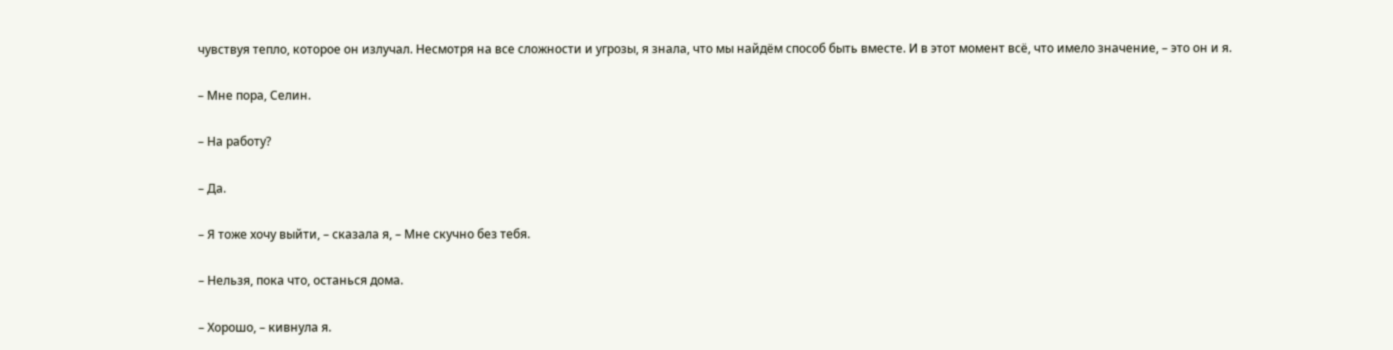чувствуя тепло, которое он излучал. Несмотря на все сложности и угрозы, я знала, что мы найдём способ быть вместе. И в этот момент всё, что имело значение, – это он и я.

– Мне пора, Селин.

– На работу?

– Да.

– Я тоже хочу выйти, – сказала я, – Мне скучно без тебя.

– Нельзя, пока что, останься дома.

– Хорошо, – кивнула я.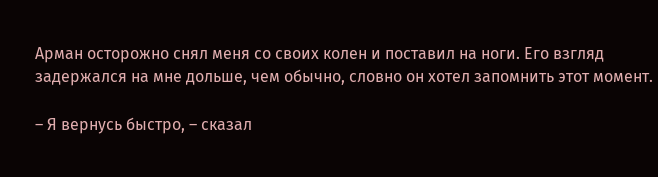Арман осторожно снял меня со своих колен и поставил на ноги. Его взгляд задержался на мне дольше, чем обычно, словно он хотел запомнить этот момент.

– Я вернусь быстро, – сказал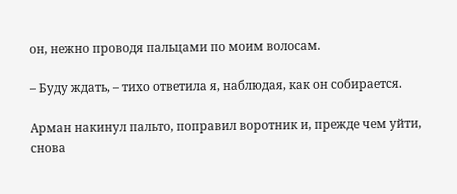он, нежно проводя пальцами по моим волосам.

– Буду ждать, – тихо ответила я, наблюдая, как он собирается.

Арман накинул пальто, поправил воротник и, прежде чем уйти, снова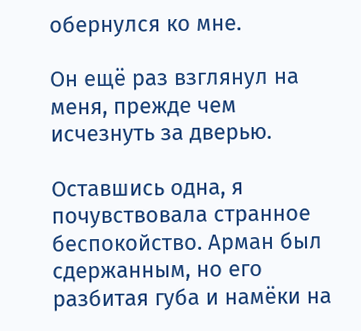обернулся ко мне.

Он ещё раз взглянул на меня, прежде чем исчезнуть за дверью.

Оставшись одна, я почувствовала странное беспокойство. Арман был сдержанным, но его разбитая губа и намёки на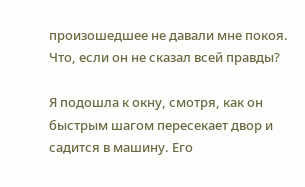произошедшее не давали мне покоя. Что, если он не сказал всей правды?

Я подошла к окну, смотря, как он быстрым шагом пересекает двор и садится в машину. Его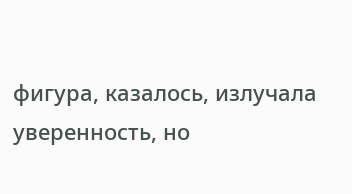фигура, казалось, излучала уверенность, но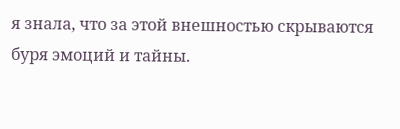я знала, что за этой внешностью скрываются буря эмоций и тайны.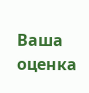Ваша оценка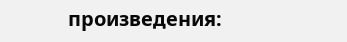произведения: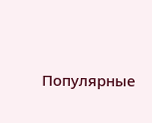Популярные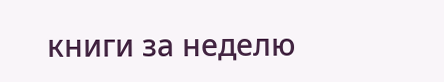книги за неделю